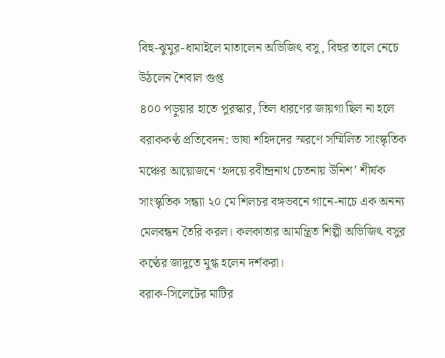বিহু-ঝুমুর-ধামাইলে মাতালেন অভিজিৎ বসু, বিহুর তালে নেচে উঠলেন শৈবাল গুপ্ত
৪০০ পড়ুয়ার হাতে পুরস্কার, তিল ধারণের জায়গা ছিল না হলে
বরাককণ্ঠ প্রতিবেদন: ভাষা শহিদদের স্মরণে সম্মিলিত সাংস্কৃতিক মঞ্চের আয়োজনে ‘হৃদয়ে রবীন্দ্রনাথ চেতনায় উনিশ’ শীর্ষক সাংস্কৃতিক সন্ধ্যা ২০ মে শিলচর বঙ্গভবনে গানে-নাচে এক অনন্য মেলবন্ধন তৈরি করল। কলকাতার আমন্ত্রিত শিল্পী অভিজিৎ বসুর কণ্ঠের জাদুতে মুগ্ধ হলেন দর্শকরা।
বরাক-সিলেটের মাটির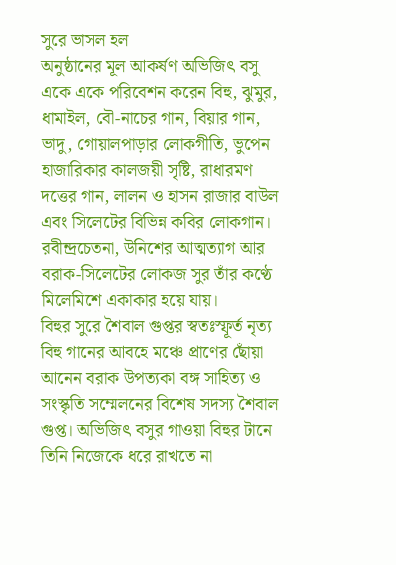সুরে ভাসল হল
অনুষ্ঠানের মূল আকর্ষণ অভিজিৎ বসু একে একে পরিবেশন করেন বিহু, ঝুমুর, ধামাইল, বৌ-নাচের গান, বিয়ার গান, ভাদু, গোয়ালপাড়ার লোকগীতি, ভুপেন হাজারিকার কালজয়ী সৃষ্টি, রাধারমণ দত্তের গান, লালন ও হাসন রাজার বাউল এবং সিলেটের বিভিন্ন কবির লোকগান। রবীন্দ্রচেতনা, উনিশের আত্মত্যাগ আর বরাক-সিলেটের লোকজ সুর তাঁর কণ্ঠে মিলেমিশে একাকার হয়ে যায়।
বিহুর সুরে শৈবাল গুপ্তর স্বতঃস্ফূর্ত নৃত্য
বিহু গানের আবহে মঞ্চে প্রাণের ছোঁয়া আনেন বরাক উপত্যকা বঙ্গ সাহিত্য ও সংস্কৃতি সম্মেলনের বিশেষ সদস্য শৈবাল গুপ্ত। অভিজিৎ বসুর গাওয়া বিহুর টানে তিনি নিজেকে ধরে রাখতে না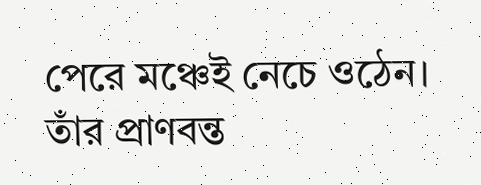পেরে মঞ্চেই নেচে ওঠেন। তাঁর প্রাণবন্ত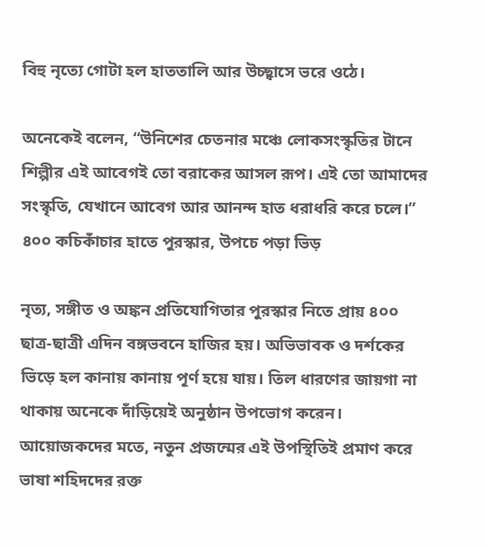বিহু নৃত্যে গোটা হল হাততালি আর উচ্ছ্বাসে ভরে ওঠে।

অনেকেই বলেন, “উনিশের চেতনার মঞ্চে লোকসংস্কৃতির টানে শিল্পীর এই আবেগই তো বরাকের আসল রূপ। এই তো আমাদের সংস্কৃতি, যেখানে আবেগ আর আনন্দ হাত ধরাধরি করে চলে।”
৪০০ কচিকাঁচার হাতে পুরস্কার, উপচে পড়া ভিড়

নৃত্য, সঙ্গীত ও অঙ্কন প্রতিযোগিতার পুরস্কার নিতে প্রায় ৪০০ ছাত্র-ছাত্রী এদিন বঙ্গভবনে হাজির হয়। অভিভাবক ও দর্শকের ভিড়ে হল কানায় কানায় পূর্ণ হয়ে যায়। তিল ধারণের জায়গা না থাকায় অনেকে দাঁড়িয়েই অনুষ্ঠান উপভোগ করেন। আয়োজকদের মতে, নতুন প্রজন্মের এই উপস্থিতিই প্রমাণ করে ভাষা শহিদদের রক্ত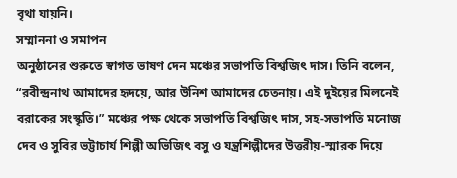বৃথা যায়নি।
সম্মাননা ও সমাপন
অনুষ্ঠানের শুরুতে স্বাগত ভাষণ দেন মঞ্চের সভাপতি বিশ্বজিৎ দাস। তিনি বলেন, “রবীন্দ্রনাথ আমাদের হৃদয়ে, আর উনিশ আমাদের চেতনায়। এই দুইয়ের মিলনেই বরাকের সংস্কৃতি।” মঞ্চের পক্ষ থেকে সভাপতি বিশ্বজিৎ দাস, সহ-সভাপতি মনোজ দেব ও সুবির ভট্টাচার্য শিল্পী অভিজিৎ বসু ও যন্ত্রশিল্পীদের উত্তরীয়-স্মারক দিয়ে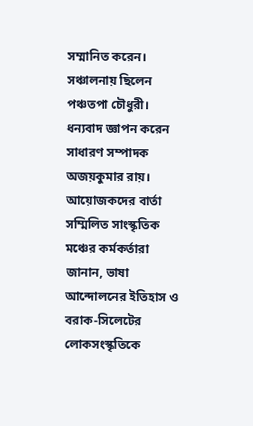সম্মানিত করেন। সঞ্চালনায় ছিলেন পঞ্চতপা চৌধুরী। ধন্যবাদ জ্ঞাপন করেন সাধারণ সম্পাদক অজয়কুমার রায়।
আয়োজকদের বার্তা
সম্মিলিত সাংস্কৃতিক মঞ্চের কর্মকর্তারা জানান, ভাষা আন্দোলনের ইতিহাস ও বরাক-সিলেটের লোকসংস্কৃতিকে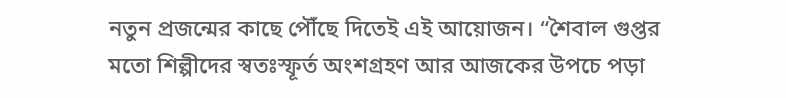নতুন প্রজন্মের কাছে পৌঁছে দিতেই এই আয়োজন। “শৈবাল গুপ্তর মতো শিল্পীদের স্বতঃস্ফূর্ত অংশগ্রহণ আর আজকের উপচে পড়া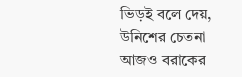ভিড়ই বলে দেয়, উনিশের চেতনা আজও বরাকের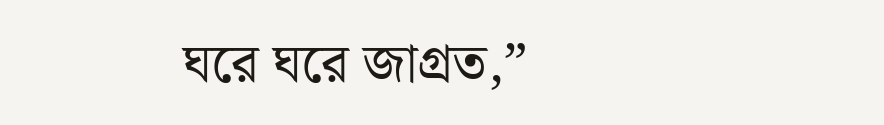ঘরে ঘরে জাগ্রত,”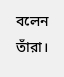বলেন তাঁরা।